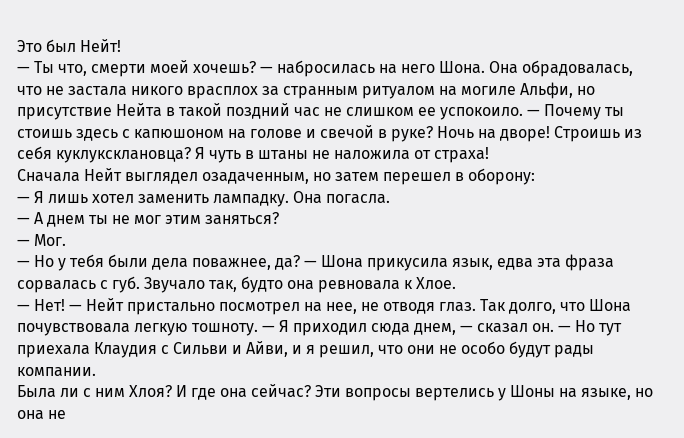Это был Нейт!
— Ты что, смерти моей хочешь? — набросилась на него Шона. Она обрадовалась, что не застала никого врасплох за странным ритуалом на могиле Альфи, но присутствие Нейта в такой поздний час не слишком ее успокоило. — Почему ты стоишь здесь с капюшоном на голове и свечой в руке? Ночь на дворе! Строишь из себя куклуксклановца? Я чуть в штаны не наложила от страха!
Сначала Нейт выглядел озадаченным, но затем перешел в оборону:
— Я лишь хотел заменить лампадку. Она погасла.
— А днем ты не мог этим заняться?
— Мог.
— Но у тебя были дела поважнее, да? — Шона прикусила язык, едва эта фраза сорвалась с губ. Звучало так, будто она ревновала к Хлое.
— Нет! — Нейт пристально посмотрел на нее, не отводя глаз. Так долго, что Шона почувствовала легкую тошноту. — Я приходил сюда днем, — сказал он. — Но тут приехала Клаудия с Сильви и Айви, и я решил, что они не особо будут рады компании.
Была ли с ним Хлоя? И где она сейчас? Эти вопросы вертелись у Шоны на языке, но она не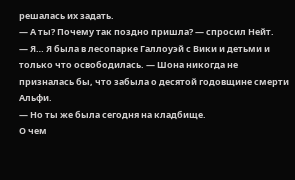решалась их задать.
— А ты? Почему так поздно пришла? — спросил Нейт.
— Я… Я была в лесопарке Галлоуэй с Вики и детьми и только что освободилась. — Шона никогда не призналась бы, что забыла о десятой годовщине смерти Альфи.
— Но ты же была сегодня на кладбище.
О чем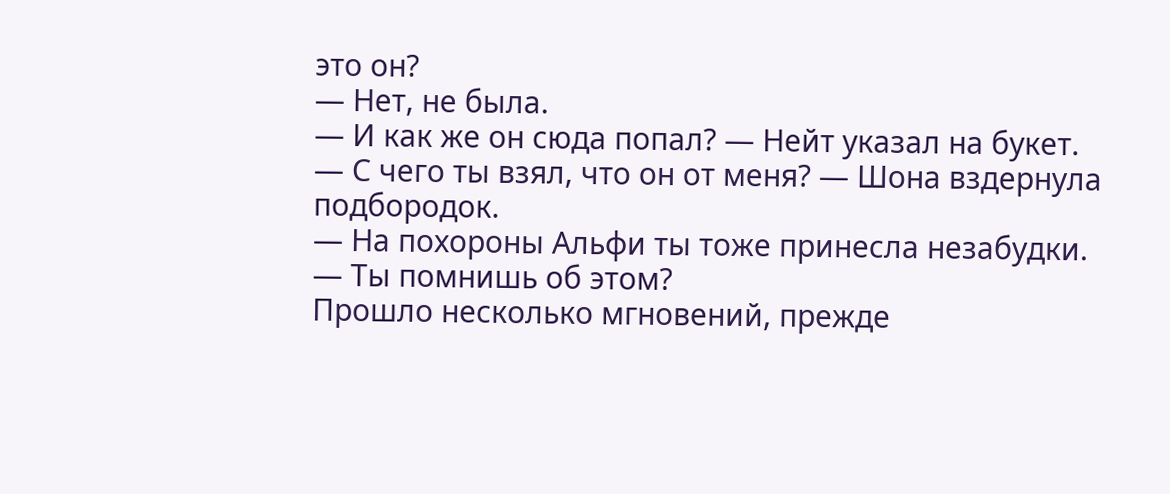это он?
— Нет, не была.
— И как же он сюда попал? — Нейт указал на букет.
— С чего ты взял, что он от меня? — Шона вздернула подбородок.
— На похороны Альфи ты тоже принесла незабудки.
— Ты помнишь об этом?
Прошло несколько мгновений, прежде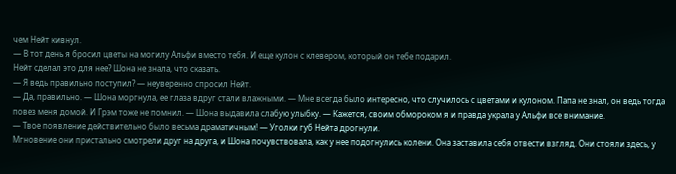чем Нейт кивнул.
— В тот день я бросил цветы на могилу Альфи вместо тебя. И еще кулон с клевером, который он тебе подарил.
Нейт сделал это для нее? Шона не знала, что сказать.
— Я ведь правильно поступил? — неуверенно спросил Нейт.
— Да, правильно. — Шона моргнула, ее глаза вдруг стали влажными. — Мне всегда было интересно, что случилось с цветами и кулоном. Папа не знал, он ведь тогда повез меня домой. И Грэм тоже не помнил. — Шона выдавила слабую улыбку. — Кажется, своим обмороком я и правда украла у Альфи все внимание.
— Твое появление действительно было весьма драматичным! — Уголки губ Нейта дрогнули.
Мгновение они пристально смотрели друг на друга, и Шона почувствовала, как у нее подогнулись колени. Она заставила себя отвести взгляд. Они стояли здесь, у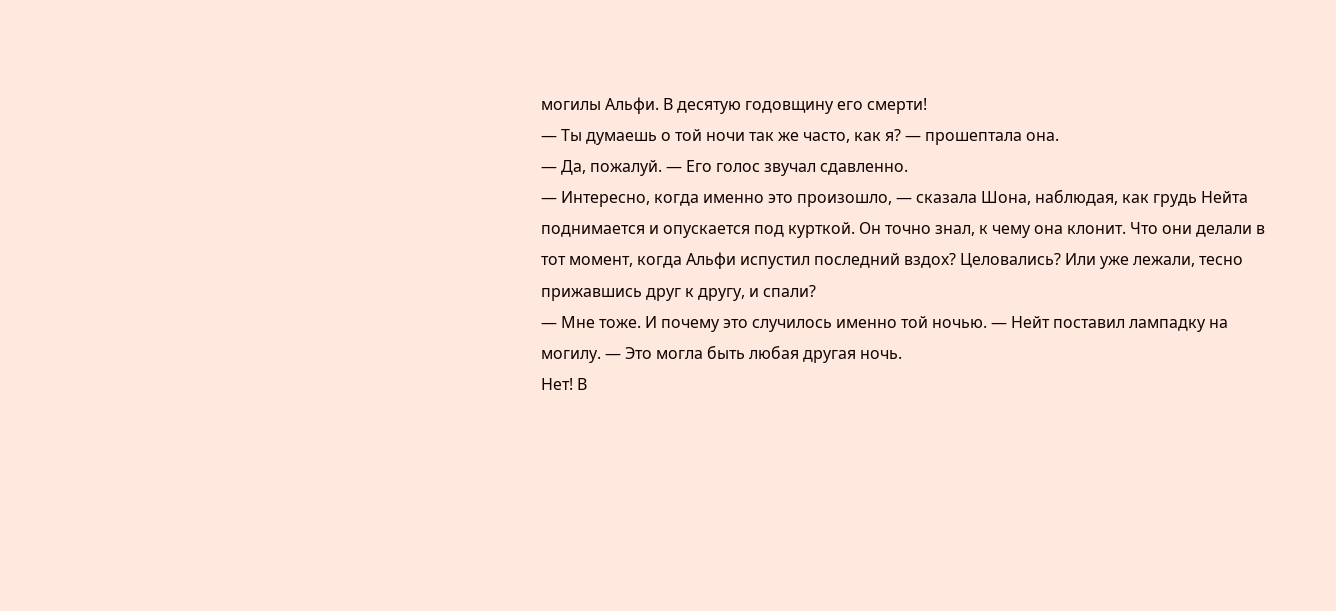могилы Альфи. В десятую годовщину его смерти!
— Ты думаешь о той ночи так же часто, как я? — прошептала она.
— Да, пожалуй. — Его голос звучал сдавленно.
— Интересно, когда именно это произошло, — сказала Шона, наблюдая, как грудь Нейта поднимается и опускается под курткой. Он точно знал, к чему она клонит. Что они делали в тот момент, когда Альфи испустил последний вздох? Целовались? Или уже лежали, тесно прижавшись друг к другу, и спали?
— Мне тоже. И почему это случилось именно той ночью. — Нейт поставил лампадку на могилу. — Это могла быть любая другая ночь.
Нет! В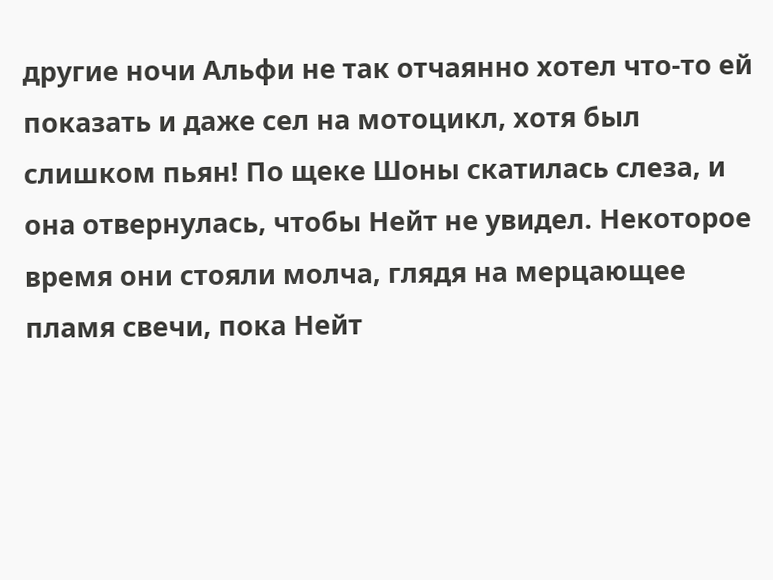другие ночи Альфи не так отчаянно хотел что-то ей показать и даже сел на мотоцикл, хотя был слишком пьян! По щеке Шоны скатилась слеза, и она отвернулась, чтобы Нейт не увидел. Некоторое время они стояли молча, глядя на мерцающее пламя свечи, пока Нейт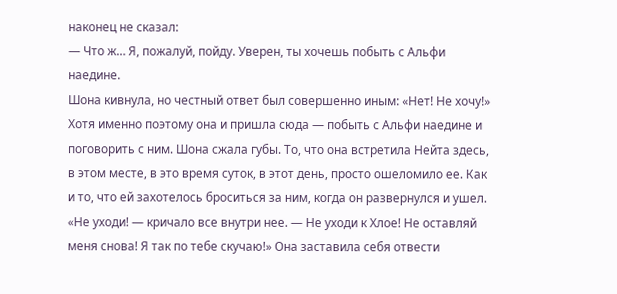наконец не сказал:
— Что ж… Я, пожалуй, пойду. Уверен, ты хочешь побыть с Альфи наедине.
Шона кивнула, но честный ответ был совершенно иным: «Нет! Не хочу!» Хотя именно поэтому она и пришла сюда — побыть с Альфи наедине и поговорить с ним. Шона сжала губы. То, что она встретила Нейта здесь, в этом месте, в это время суток, в этот день, просто ошеломило ее. Как и то, что ей захотелось броситься за ним, когда он развернулся и ушел. «Не уходи! — кричало все внутри нее. — Не уходи к Хлое! Не оставляй меня снова! Я так по тебе скучаю!» Она заставила себя отвести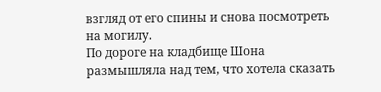взгляд от его спины и снова посмотреть на могилу.
По дороге на кладбище Шона размышляла над тем, что хотела сказать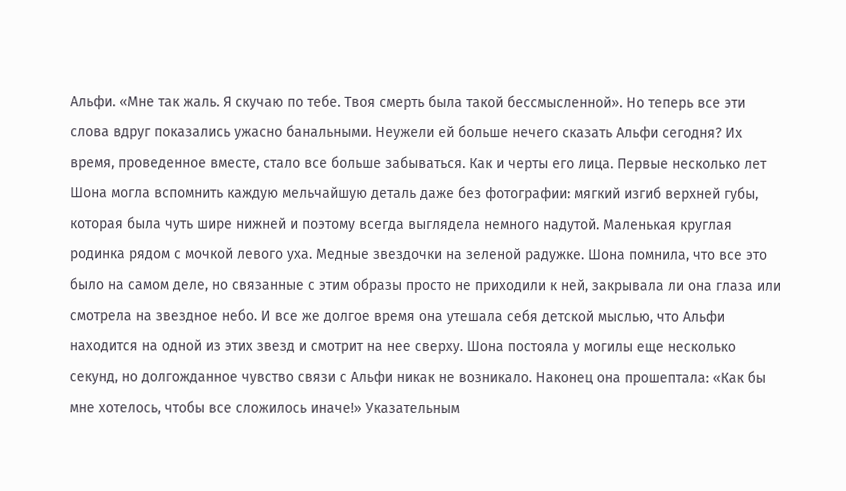Альфи. «Мне так жаль. Я скучаю по тебе. Твоя смерть была такой бессмысленной». Но теперь все эти слова вдруг показались ужасно банальными. Неужели ей больше нечего сказать Альфи сегодня? Их время, проведенное вместе, стало все больше забываться. Как и черты его лица. Первые несколько лет Шона могла вспомнить каждую мельчайшую деталь даже без фотографии: мягкий изгиб верхней губы, которая была чуть шире нижней и поэтому всегда выглядела немного надутой. Маленькая круглая родинка рядом с мочкой левого уха. Медные звездочки на зеленой радужке. Шона помнила, что все это было на самом деле, но связанные с этим образы просто не приходили к ней, закрывала ли она глаза или смотрела на звездное небо. И все же долгое время она утешала себя детской мыслью, что Альфи находится на одной из этих звезд и смотрит на нее сверху. Шона постояла у могилы еще несколько секунд, но долгожданное чувство связи с Альфи никак не возникало. Наконец она прошептала: «Как бы мне хотелось, чтобы все сложилось иначе!» Указательным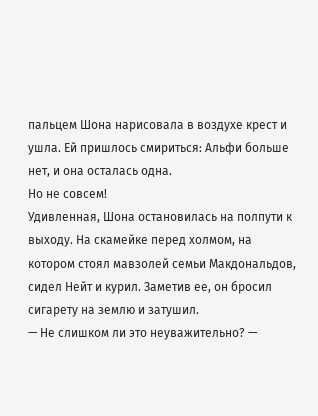пальцем Шона нарисовала в воздухе крест и ушла. Ей пришлось смириться: Альфи больше нет, и она осталась одна.
Но не совсем!
Удивленная, Шона остановилась на полпути к выходу. На скамейке перед холмом, на котором стоял мавзолей семьи Макдональдов, сидел Нейт и курил. Заметив ее, он бросил сигарету на землю и затушил.
— Не слишком ли это неуважительно? —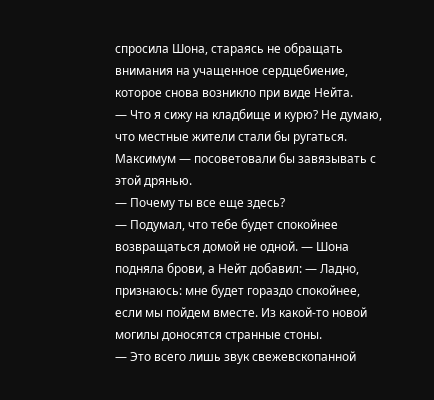спросила Шона, стараясь не обращать внимания на учащенное сердцебиение, которое снова возникло при виде Нейта.
— Что я сижу на кладбище и курю? Не думаю, что местные жители стали бы ругаться. Максимум — посоветовали бы завязывать с этой дрянью.
— Почему ты все еще здесь?
— Подумал, что тебе будет спокойнее возвращаться домой не одной. — Шона подняла брови, а Нейт добавил: — Ладно, признаюсь: мне будет гораздо спокойнее, если мы пойдем вместе. Из какой-то новой могилы доносятся странные стоны.
— Это всего лишь звук свежевскопанной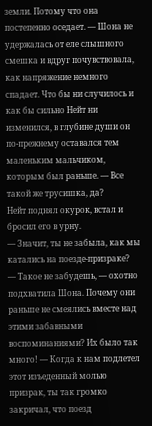земли. Потому что она постепенно оседает. — Шона не удержалась от еле слышного смешка и вдруг почувствовала, как напряжение немного спадает. Что бы ни случилось и как бы сильно Нейт ни изменился, в глубине души он по-прежнему оставался тем маленьким мальчиком, которым был раньше. — Все такой же трусишка, да?
Нейт поднял окурок, встал и бросил его в урну.
— Значит, ты не забыла, как мы катались на поезде-призраке?
— Такое не забудешь, — охотно подхватила Шона. Почему они раньше не смеялись вместе над этими забавными воспоминаниями? Их было так много! — Когда к нам подлетел этот изъеденный молью призрак, ты так громко закричал, что поезд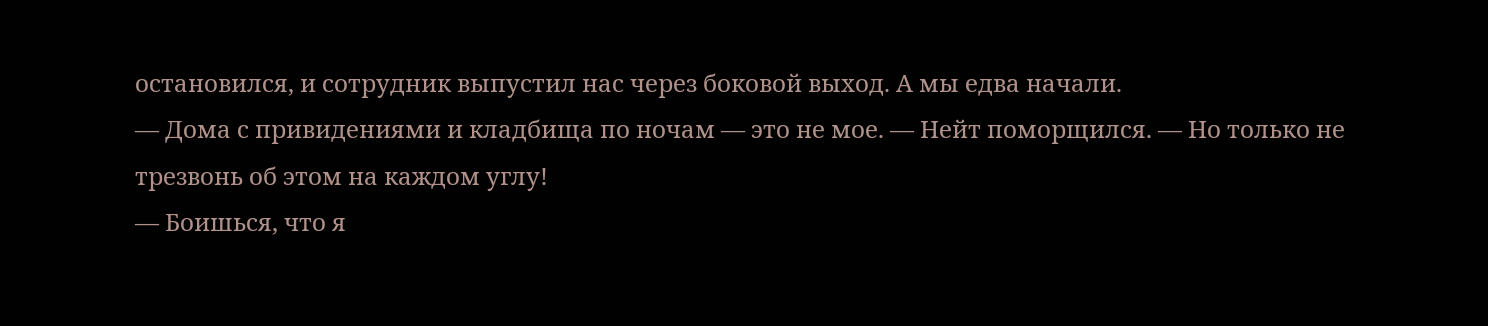остановился, и сотрудник выпустил нас через боковой выход. А мы едва начали.
— Дома с привидениями и кладбища по ночам — это не мое. — Нейт поморщился. — Но только не трезвонь об этом на каждом углу!
— Боишься, что я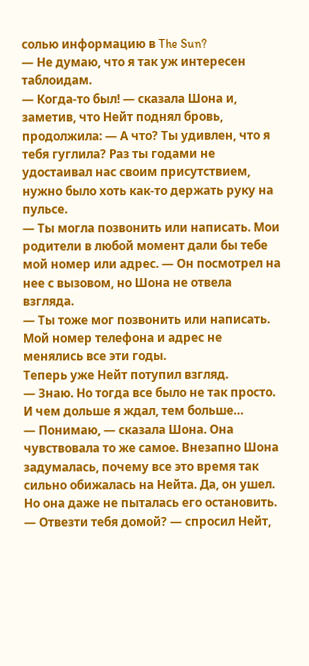солью информацию в The Sun?
— Не думаю, что я так уж интересен таблоидам.
— Когда-то был! — сказала Шона и, заметив, что Нейт поднял бровь, продолжила: — А что? Ты удивлен, что я тебя гуглила? Раз ты годами не удостаивал нас своим присутствием, нужно было хоть как-то держать руку на пульсе.
— Ты могла позвонить или написать. Мои родители в любой момент дали бы тебе мой номер или адрес. — Он посмотрел на нее с вызовом, но Шона не отвела взгляда.
— Ты тоже мог позвонить или написать. Мой номер телефона и адрес не менялись все эти годы.
Теперь уже Нейт потупил взгляд.
— Знаю. Но тогда все было не так просто. И чем дольше я ждал, тем больше…
— Понимаю, — сказала Шона. Она чувствовала то же самое. Внезапно Шона задумалась, почему все это время так сильно обижалась на Нейта. Да, он ушел. Но она даже не пыталась его остановить.
— Отвезти тебя домой? — спросил Нейт,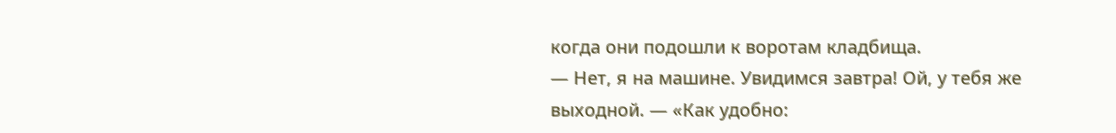когда они подошли к воротам кладбища.
— Нет, я на машине. Увидимся завтра! Ой, у тебя же выходной. — «Как удобно: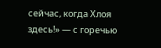сейчас, когда Хлоя здесь!» — с горечью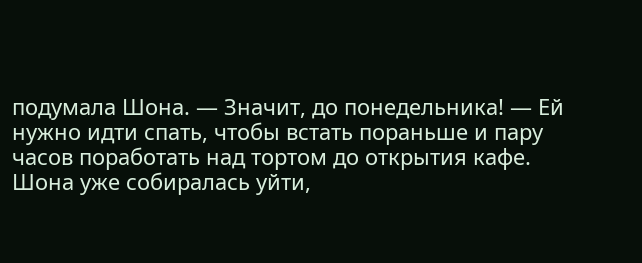подумала Шона. — Значит, до понедельника! — Ей нужно идти спать, чтобы встать пораньше и пару часов поработать над тортом до открытия кафе. Шона уже собиралась уйти,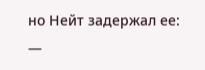но Нейт задержал ее:
—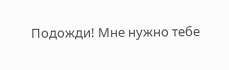Подожди! Мне нужно тебе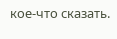кое-что сказать.